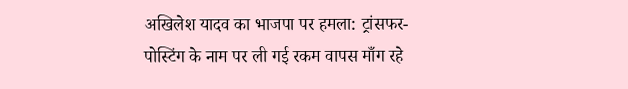अखिलेश यादव का भाजपा पर हमला: ट्रांसफर-पोस्टिंग के नाम पर ली गई रकम वापस माँग रहे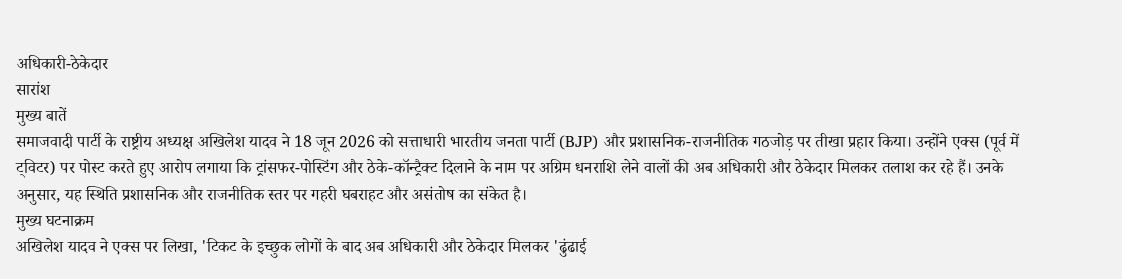अधिकारी-ठेकेदार
सारांश
मुख्य बातें
समाजवादी पार्टी के राष्ट्रीय अध्यक्ष अखिलेश यादव ने 18 जून 2026 को सत्ताधारी भारतीय जनता पार्टी (BJP) और प्रशासनिक-राजनीतिक गठजोड़ पर तीखा प्रहार किया। उन्होंने एक्स (पूर्व में ट्विटर) पर पोस्ट करते हुए आरोप लगाया कि ट्रांसफर-पोस्टिंग और ठेके-कॉन्ट्रैक्ट दिलाने के नाम पर अग्रिम धनराशि लेने वालों की अब अधिकारी और ठेकेदार मिलकर तलाश कर रहे हैं। उनके अनुसार, यह स्थिति प्रशासनिक और राजनीतिक स्तर पर गहरी घबराहट और असंतोष का संकेत है।
मुख्य घटनाक्रम
अखिलेश यादव ने एक्स पर लिखा, 'टिकट के इच्छुक लोगों के बाद अब अधिकारी और ठेकेदार मिलकर 'ढुंढाई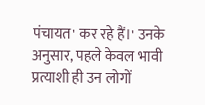पंचायत' कर रहे हैं।' उनके अनुसार, पहले केवल भावी प्रत्याशी ही उन लोगों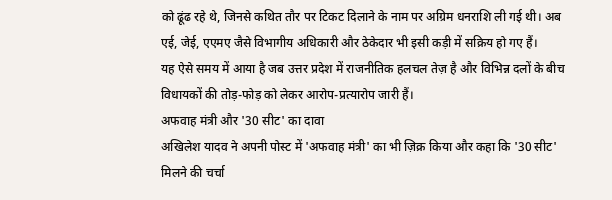को ढूंढ रहे थे, जिनसे कथित तौर पर टिकट दिलाने के नाम पर अग्रिम धनराशि ली गई थी। अब एई, जेई, एएमए जैसे विभागीय अधिकारी और ठेकेदार भी इसी कड़ी में सक्रिय हो गए हैं।
यह ऐसे समय में आया है जब उत्तर प्रदेश में राजनीतिक हलचल तेज़ है और विभिन्न दलों के बीच विधायकों की तोड़-फोड़ को लेकर आरोप-प्रत्यारोप जारी हैं।
अफवाह मंत्री और '30 सीट' का दावा
अखिलेश यादव ने अपनी पोस्ट में 'अफवाह मंत्री' का भी ज़िक्र किया और कहा कि '30 सीट' मिलने की चर्चा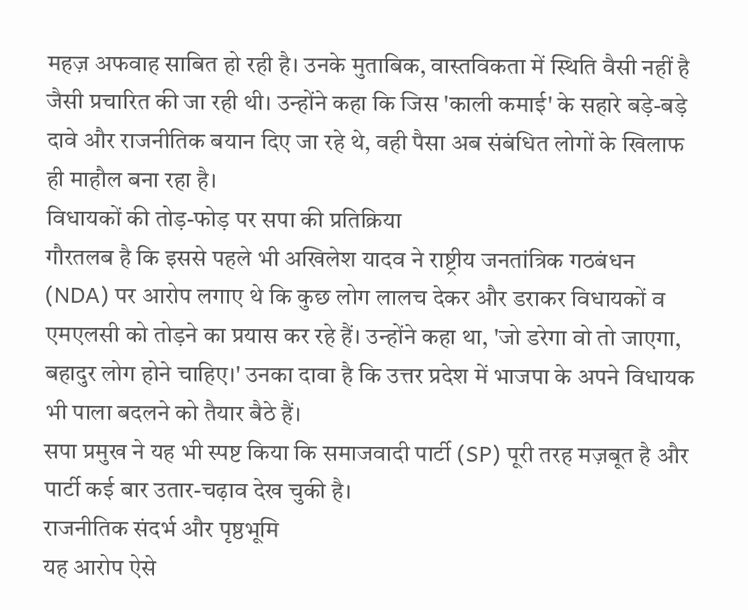महज़ अफवाह साबित हो रही है। उनके मुताबिक, वास्तविकता में स्थिति वैसी नहीं है जैसी प्रचारित की जा रही थी। उन्होंने कहा कि जिस 'काली कमाई' के सहारे बड़े-बड़े दावे और राजनीतिक बयान दिए जा रहे थे, वही पैसा अब संबंधित लोगों के खिलाफ ही माहौल बना रहा है।
विधायकों की तोड़-फोड़ पर सपा की प्रतिक्रिया
गौरतलब है कि इससे पहले भी अखिलेश यादव ने राष्ट्रीय जनतांत्रिक गठबंधन (NDA) पर आरोप लगाए थे कि कुछ लोग लालच देकर और डराकर विधायकों व एमएलसी को तोड़ने का प्रयास कर रहे हैं। उन्होंने कहा था, 'जो डरेगा वो तो जाएगा, बहादुर लोग होने चाहिए।' उनका दावा है कि उत्तर प्रदेश में भाजपा के अपने विधायक भी पाला बदलने को तैयार बैठे हैं।
सपा प्रमुख ने यह भी स्पष्ट किया कि समाजवादी पार्टी (SP) पूरी तरह मज़बूत है और पार्टी कई बार उतार-चढ़ाव देख चुकी है।
राजनीतिक संदर्भ और पृष्ठभूमि
यह आरोप ऐसे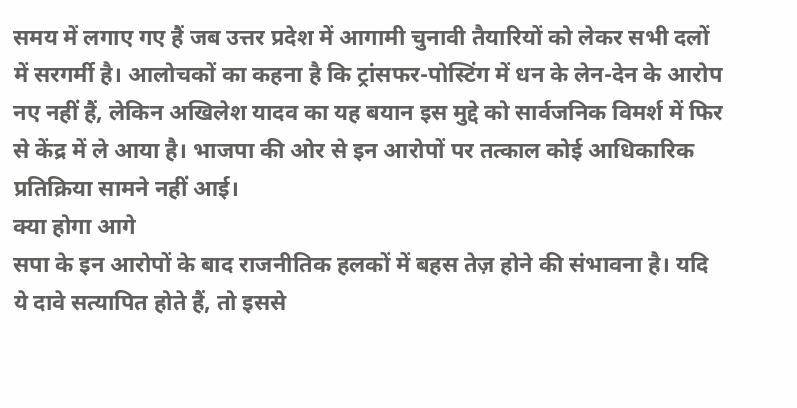समय में लगाए गए हैं जब उत्तर प्रदेश में आगामी चुनावी तैयारियों को लेकर सभी दलों में सरगर्मी है। आलोचकों का कहना है कि ट्रांसफर-पोस्टिंग में धन के लेन-देन के आरोप नए नहीं हैं, लेकिन अखिलेश यादव का यह बयान इस मुद्दे को सार्वजनिक विमर्श में फिर से केंद्र में ले आया है। भाजपा की ओर से इन आरोपों पर तत्काल कोई आधिकारिक प्रतिक्रिया सामने नहीं आई।
क्या होगा आगे
सपा के इन आरोपों के बाद राजनीतिक हलकों में बहस तेज़ होने की संभावना है। यदि ये दावे सत्यापित होते हैं, तो इससे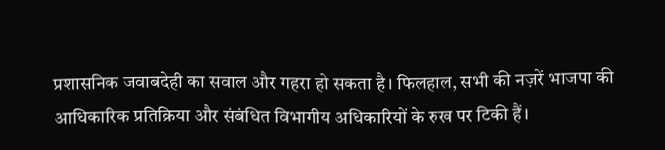प्रशासनिक जवाबदेही का सवाल और गहरा हो सकता है। फिलहाल, सभी की नज़रें भाजपा की आधिकारिक प्रतिक्रिया और संबंधित विभागीय अधिकारियों के रुख पर टिकी हैं।